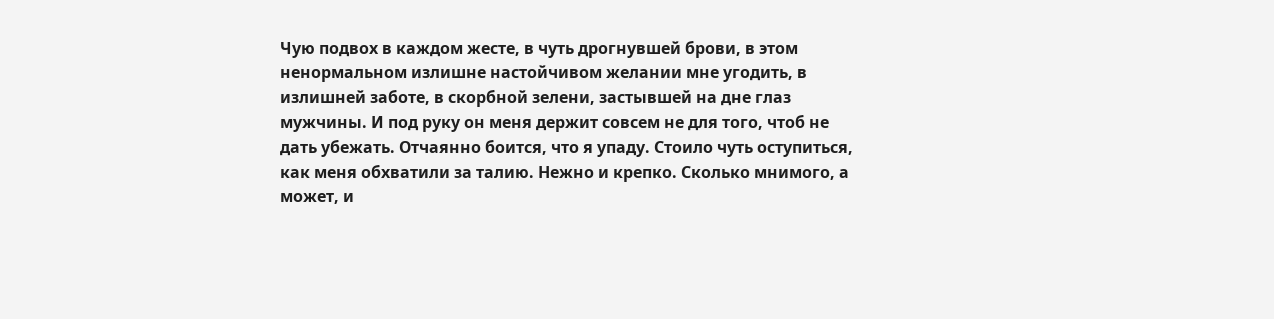Чую подвох в каждом жесте, в чуть дрогнувшей брови, в этом ненормальном излишне настойчивом желании мне угодить, в излишней заботе, в скорбной зелени, застывшей на дне глаз мужчины. И под руку он меня держит совсем не для того, чтоб не дать убежать. Отчаянно боится, что я упаду. Стоило чуть оступиться, как меня обхватили за талию. Нежно и крепко. Сколько мнимого, а может, и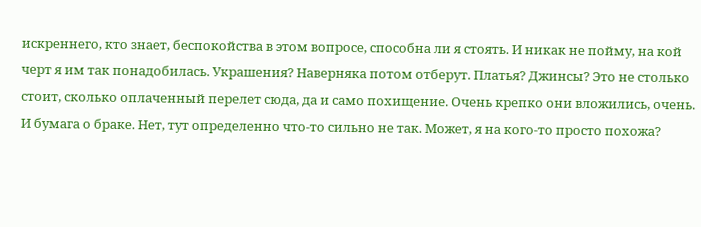искреннего, кто знает, беспокойства в этом вопросе, способна ли я стоять. И никак не пойму, на кой черт я им так понадобилась. Украшения? Наверняка потом отберут. Платья? Джинсы? Это не столько стоит, сколько оплаченный перелет сюда, да и само похищение. Очень крепко они вложились, очень. И бумага о браке. Нет, тут определенно что-то сильно не так. Может, я на кого-то просто похожа?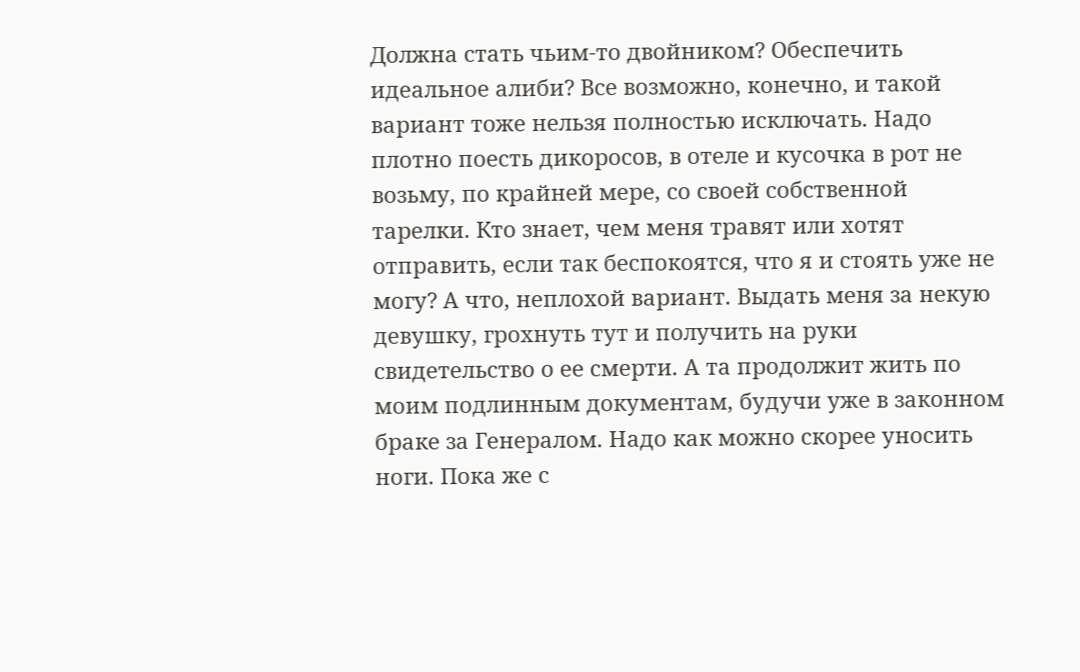Должна стать чьим-то двойником? Обеспечить идеальное алиби? Все возможно, конечно, и такой вариант тоже нельзя полностью исключать. Надо плотно поесть дикоросов, в отеле и кусочка в рот не возьму, по крайней мере, со своей собственной тарелки. Кто знает, чем меня травят или хотят отправить, если так беспокоятся, что я и стоять уже не могу? А что, неплохой вариант. Выдать меня за некую девушку, грохнуть тут и получить на руки свидетельство о ее смерти. А та продолжит жить по моим подлинным документам, будучи уже в законном браке за Генералом. Надо как можно скорее уносить ноги. Пока же с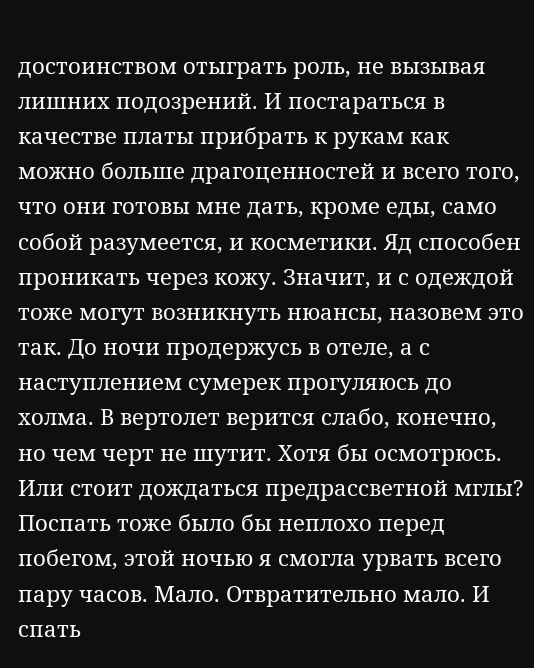достоинством отыграть роль, не вызывая лишних подозрений. И постараться в качестве платы прибрать к рукам как можно больше драгоценностей и всего того, что они готовы мне дать, кроме еды, само собой разумеется, и косметики. Яд способен проникать через кожу. Значит, и с одеждой тоже могут возникнуть нюансы, назовем это так. До ночи продержусь в отеле, а с наступлением сумерек прогуляюсь до холма. В вертолет верится слабо, конечно, но чем черт не шутит. Хотя бы осмотрюсь. Или стоит дождаться предрассветной мглы? Поспать тоже было бы неплохо перед побегом, этой ночью я смогла урвать всего пару часов. Мало. Отвратительно мало. И спать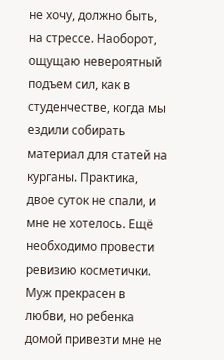не хочу, должно быть, на стрессе. Наоборот, ощущаю невероятный подъем сил, как в студенчестве, когда мы ездили собирать материал для статей на курганы. Практика, двое суток не спали, и мне не хотелось. Ещё необходимо провести ревизию косметички. Муж прекрасен в любви, но ребенка домой привезти мне не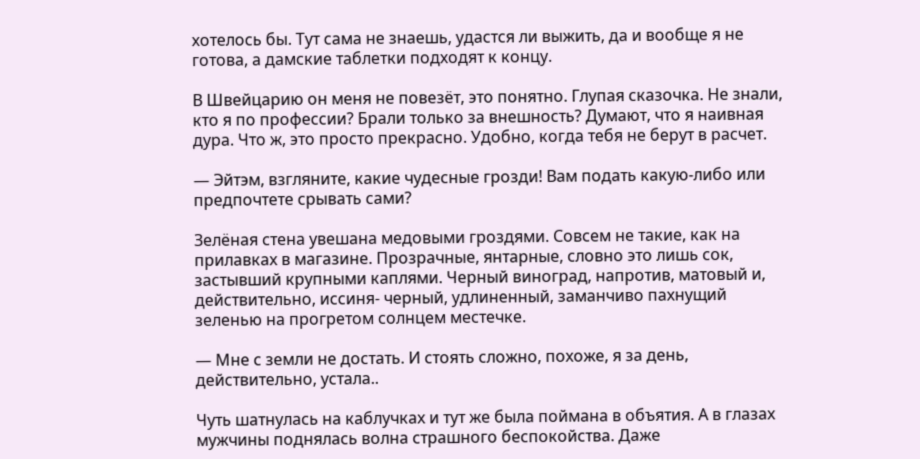хотелось бы. Тут сама не знаешь, удастся ли выжить, да и вообще я не готова, а дамские таблетки подходят к концу.

В Швейцарию он меня не повезёт, это понятно. Глупая сказочка. Не знали, кто я по профессии? Брали только за внешность? Думают, что я наивная дура. Что ж, это просто прекрасно. Удобно, когда тебя не берут в расчет.

— Эйтэм, взгляните, какие чудесные грозди! Вам подать какую-либо или предпочтете срывать сами?

Зелёная стена увешана медовыми гроздями. Совсем не такие, как на прилавках в магазине. Прозрачные, янтарные, словно это лишь сок, застывший крупными каплями. Черный виноград, напротив, матовый и, действительно, иссиня- черный, удлиненный, заманчиво пахнущий зеленью на прогретом солнцем местечке.

— Мне с земли не достать. И стоять сложно, похоже, я за день, действительно, устала..

Чуть шатнулась на каблучках и тут же была поймана в объятия. А в глазах мужчины поднялась волна страшного беспокойства. Даже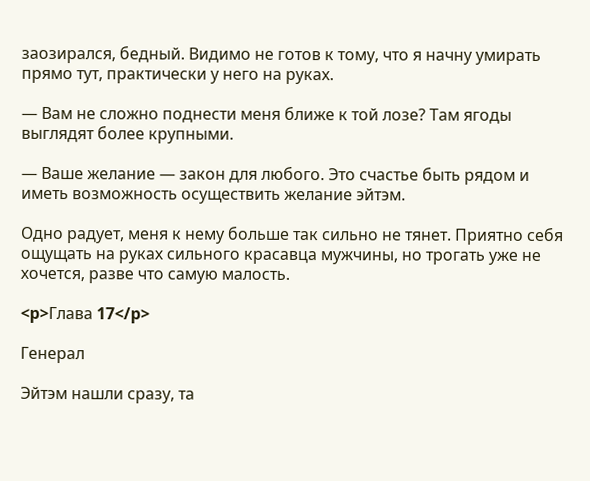заозирался, бедный. Видимо не готов к тому, что я начну умирать прямо тут, практически у него на руках.

— Вам не сложно поднести меня ближе к той лозе? Там ягоды выглядят более крупными.

— Ваше желание — закон для любого. Это счастье быть рядом и иметь возможность осуществить желание эйтэм.

Одно радует, меня к нему больше так сильно не тянет. Приятно себя ощущать на руках сильного красавца мужчины, но трогать уже не хочется, разве что самую малость.

<p>Глава 17</p>

Генерал

Эйтэм нашли сразу, та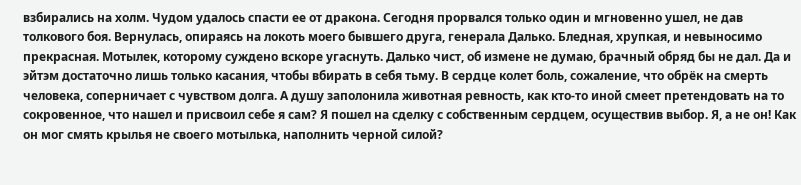взбирались на холм. Чудом удалось спасти ее от дракона. Сегодня прорвался только один и мгновенно ушел, не дав толкового боя. Вернулась, опираясь на локоть моего бывшего друга, генерала Далько. Бледная, хрупкая, и невыносимо прекрасная. Мотылек, которому суждено вскоре угаснуть. Далько чист, об измене не думаю, брачный обряд бы не дал. Да и эйтэм достаточно лишь только касания, чтобы вбирать в себя тьму. В сердце колет боль, сожаление, что обрёк на смерть человека, соперничает с чувством долга. А душу заполонила животная ревность, как кто-то иной смеет претендовать на то сокровенное, что нашел и присвоил себе я сам? Я пошел на сделку с собственным сердцем, осуществив выбор. Я, а не он! Как он мог смять крылья не своего мотылька, наполнить черной силой?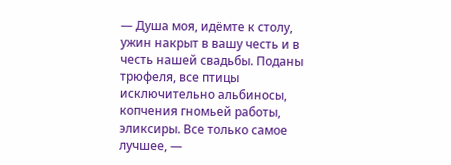— Душа моя, идёмте к столу, ужин накрыт в вашу честь и в честь нашей свадьбы. Поданы трюфеля, все птицы исключительно альбиносы, копчения гномьей работы, эликсиры. Все только самое лучшее, —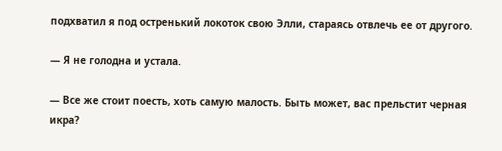подхватил я под остренький локоток свою Элли, стараясь отвлечь ее от другого.

— Я не голодна и устала.

— Все же стоит поесть, хоть самую малость. Быть может, вас прельстит черная икра?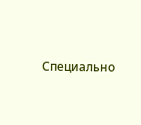Специально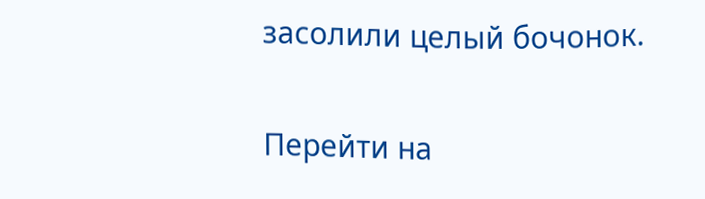засолили целый бочонок.

Перейти на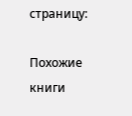страницу:

Похожие книги